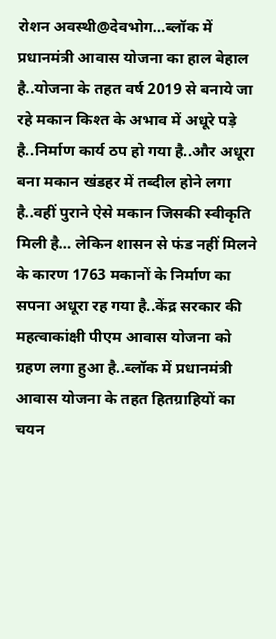रोशन अवस्थी@देवभोग…ब्लॉक में प्रधानमंत्री आवास योजना का हाल बेहाल है..योजना के तहत वर्ष 2019 से बनाये जा रहे मकान किश्त के अभाव में अधूरे पड़े है..निर्माण कार्य ठप हो गया है..और अधूरा बना मकान खंडहर में तब्दील होने लगा है..वहीं पुराने ऐसे मकान जिसकी स्वीकृति मिली है… लेकिन शासन से फंड नहीं मिलने के कारण 1763 मकानों के निर्माण का सपना अधूरा रह गया है..केंद्र सरकार की महत्वाकांक्षी पीएम आवास योजना को ग्रहण लगा हुआ है..ब्लॉक में प्रधानमंत्री आवास योजना के तहत हितग्राहियों का चयन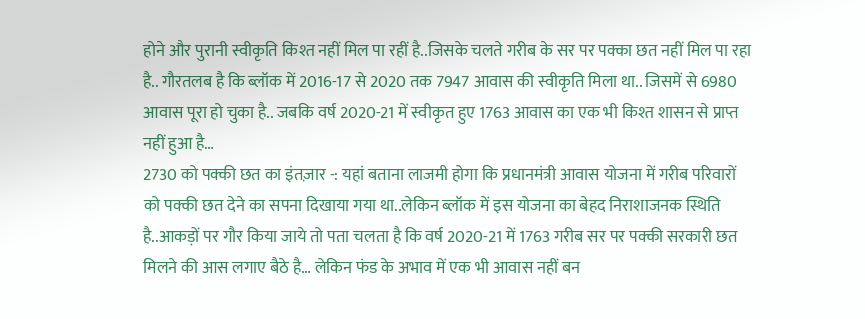होने और पुरानी स्वीकृति किश्त नहीं मिल पा रहीं है..जिसके चलते गरीब के सर पर पक्का छत नहीं मिल पा रहा है.. गौरतलब है कि ब्लॉक में 2016-17 से 2020 तक 7947 आवास की स्वीकृति मिला था.. जिसमें से 6980 आवास पूरा हो चुका है.. जबकि वर्ष 2020-21 में स्वीकृत हुए 1763 आवास का एक भी किश्त शासन से प्राप्त नहीं हुआ है…
2730 को पक्की छत का इंतज़ार -: यहां बताना लाजमी होगा कि प्रधानमंत्री आवास योजना में गरीब परिवारों को पक्की छत देने का सपना दिखाया गया था..लेकिन ब्लॉक में इस योजना का बेहद निराशाजनक स्थिति है..आकड़ों पर गौर किया जाये तो पता चलता है कि वर्ष 2020-21 में 1763 गरीब सर पर पक्की सरकारी छत मिलने की आस लगाए बैठे है… लेकिन फंड के अभाव में एक भी आवास नहीं बन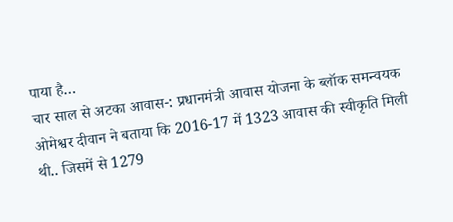पाया है…
चार साल से अटका आवास-: प्रधानमंत्री आवास योजना के ब्लॉक समन्वयक ओमेश्वर दीवान ने बताया कि 2016-17 में 1323 आवास की स्वीकृति मिली थी.. जिसमें से 1279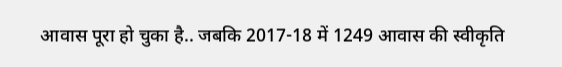आवास पूरा हो चुका है.. जबकि 2017-18 में 1249 आवास की स्वीकृति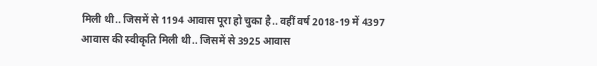मिली थी.. जिसमें से 1194 आवास पूरा हो चुका है.. वहीं वर्ष 2018-19 में 4397 आवास की स्वीकृति मिली थी.. जिसमें से 3925 आवास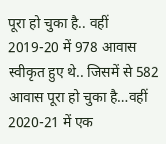पूरा हो चुका है.. वहीं 2019-20 में 978 आवास स्वीकृत हुए थे.. जिसमें से 582 आवास पूरा हो चुका है…वहीं 2020-21 में एक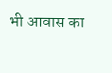भी आवास का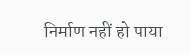निर्माण नहीं हो पाया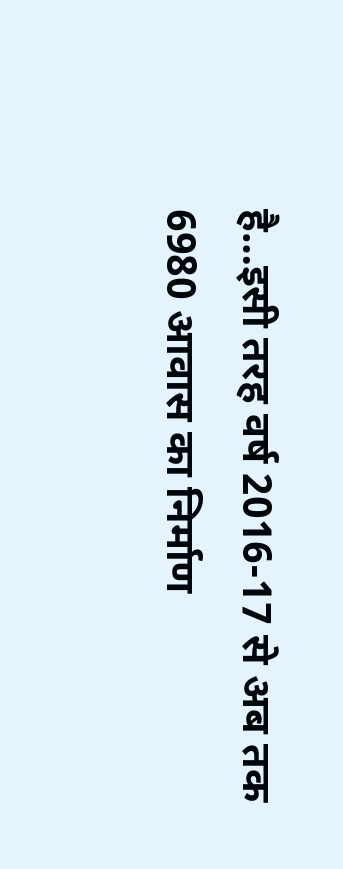है…इसी तरह वर्ष 2016-17 से अब तक 6980 आवास का निर्माण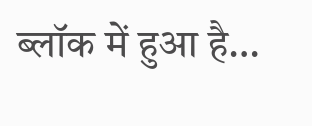ब्लॉक में हुआ है…